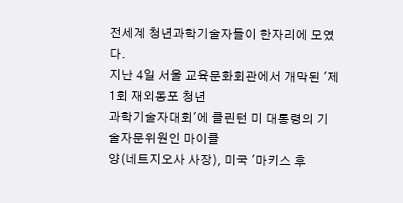전세계 청년과학기술자들이 한자리에 모였다.
지난 4일 서울 교육문화회관에서 개막된 '제1회 재외동포 청년
과학기술자대회'에 클린턴 미 대통령의 기술자문위원인 마이클
양(네트지오사 사장), 미국 '마키스 후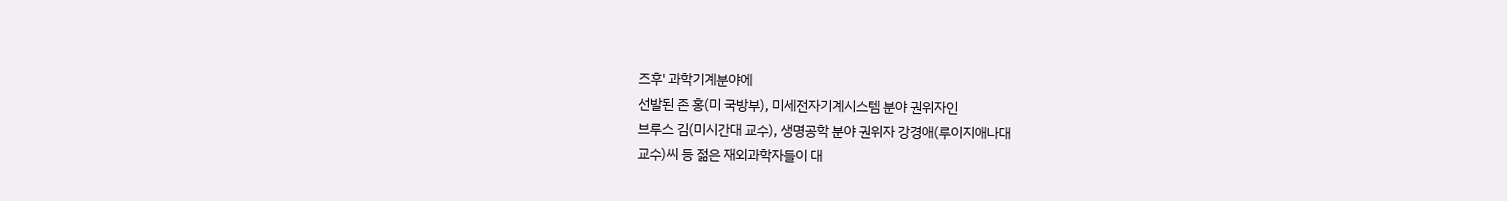즈후' 과학기계분야에
선발된 존 홍(미 국방부), 미세전자기계시스템 분야 권위자인
브루스 김(미시간대 교수), 생명공학 분야 권위자 강경애(루이지애나대
교수)씨 등 젊은 재외과학자들이 대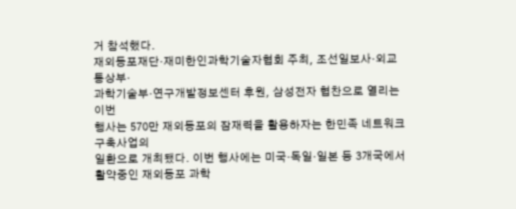거 참석했다.
재외동포재단·재미한인과학기술자협회 주최, 조선일보사·외교통상부·
과학기술부·연구개발정보센터 후원, 삼성전자 협찬으로 열리는 이번
행사는 570만 재외동포의 잠재력을 활용하자는 한민족 네트워크 구축사업의
일환으로 개최됐다. 이번 행사에는 미국·독일·일본 등 3개국에서
활약중인 재외동포 과학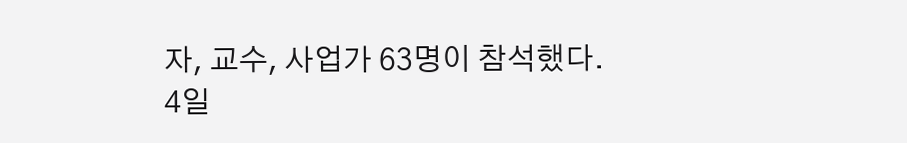자, 교수, 사업가 63명이 참석했다.
4일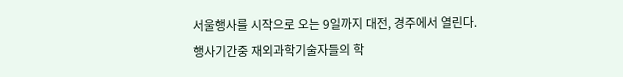서울행사를 시작으로 오는 9일까지 대전, 경주에서 열린다.
행사기간중 재외과학기술자들의 학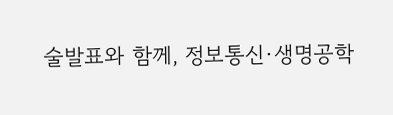술발표와 함께, 정보통신·생명공학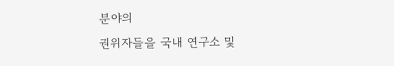분야의
권위자들을 국내 연구소 및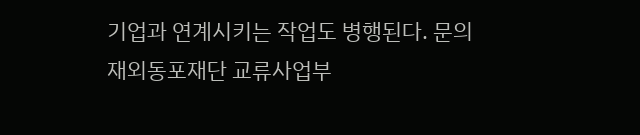기업과 연계시키는 작업도 병행된다. 문의
재외동포재단 교류사업부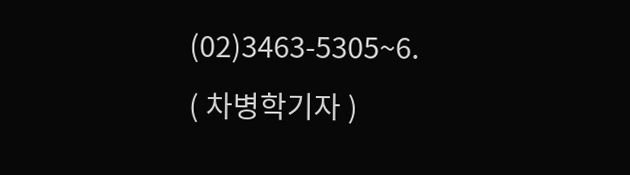(02)3463-5305~6.
( 차병학기자 )